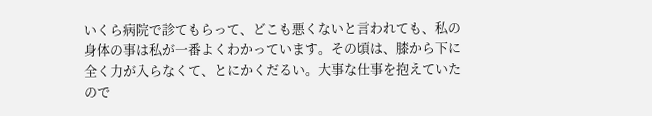いくら病院で診てもらって、どこも悪くないと言われても、私の
身体の事は私が一番よくわかっています。その頃は、膝から下に
全く力が入らなくて、とにかくだるい。大事な仕事を抱えていた
ので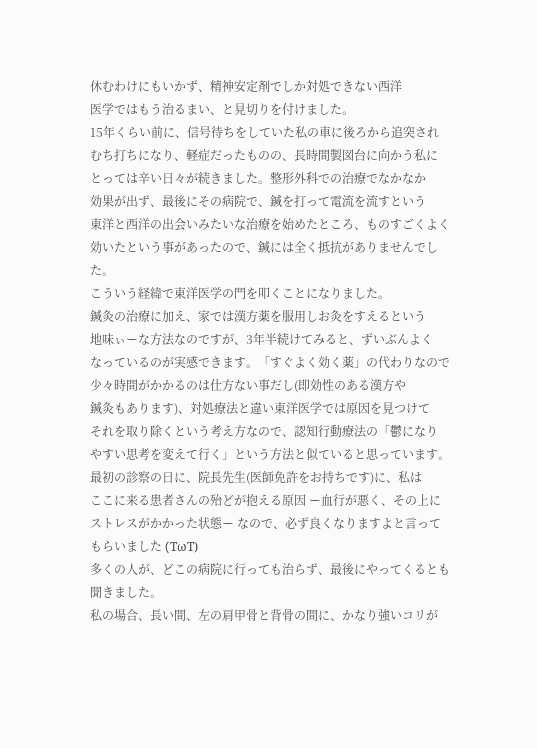休むわけにもいかず、精神安定剤でしか対処できない西洋
医学ではもう治るまい、と見切りを付けました。
15年くらい前に、信号待ちをしていた私の車に後ろから追突され
むち打ちになり、軽症だったものの、長時間製図台に向かう私に
とっては辛い日々が続きました。整形外科での治療でなかなか
効果が出ず、最後にその病院で、鍼を打って電流を流すという
東洋と西洋の出会いみたいな治療を始めたところ、ものすごくよく
効いたという事があったので、鍼には全く抵抗がありませんでした。
こういう経緯で東洋医学の門を叩くことになりました。
鍼灸の治療に加え、家では漢方薬を服用しお灸をすえるという
地味ぃーな方法なのですが、3年半続けてみると、ずいぶんよく
なっているのが実感できます。「すぐよく効く薬」の代わりなので
少々時間がかかるのは仕方ない事だし(即効性のある漢方や
鍼灸もあります)、対処療法と違い東洋医学では原因を見つけて
それを取り除くという考え方なので、認知行動療法の「鬱になり
やすい思考を変えて行く」という方法と似ていると思っています。
最初の診察の日に、院長先生(医師免許をお持ちです)に、私は
ここに来る患者さんの殆どが抱える原因 ー血行が悪く、その上に
ストレスがかかった状態ー なので、必ず良くなりますよと言って
もらいました (TωT)
多くの人が、どこの病院に行っても治らず、最後にやってくるとも
聞きました。
私の場合、長い間、左の肩甲骨と背骨の間に、かなり強いコリが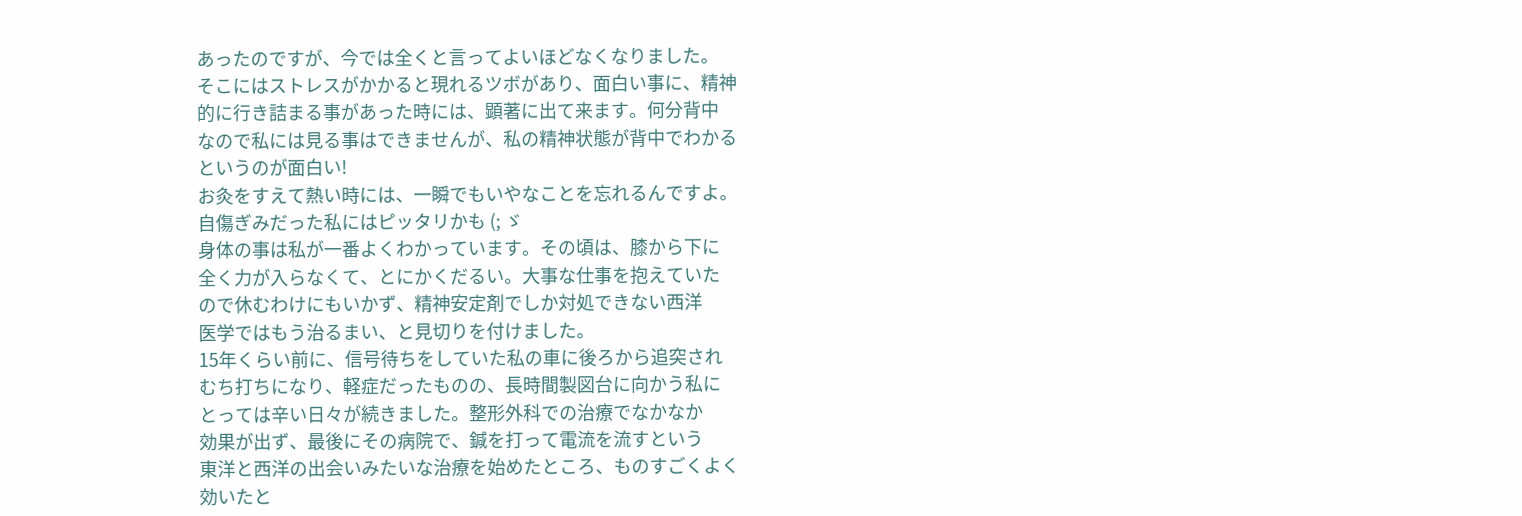あったのですが、今では全くと言ってよいほどなくなりました。
そこにはストレスがかかると現れるツボがあり、面白い事に、精神
的に行き詰まる事があった時には、顕著に出て来ます。何分背中
なので私には見る事はできませんが、私の精神状態が背中でわかる
というのが面白い!
お灸をすえて熱い時には、一瞬でもいやなことを忘れるんですよ。
自傷ぎみだった私にはピッタリかも (; ゞ
身体の事は私が一番よくわかっています。その頃は、膝から下に
全く力が入らなくて、とにかくだるい。大事な仕事を抱えていた
ので休むわけにもいかず、精神安定剤でしか対処できない西洋
医学ではもう治るまい、と見切りを付けました。
15年くらい前に、信号待ちをしていた私の車に後ろから追突され
むち打ちになり、軽症だったものの、長時間製図台に向かう私に
とっては辛い日々が続きました。整形外科での治療でなかなか
効果が出ず、最後にその病院で、鍼を打って電流を流すという
東洋と西洋の出会いみたいな治療を始めたところ、ものすごくよく
効いたと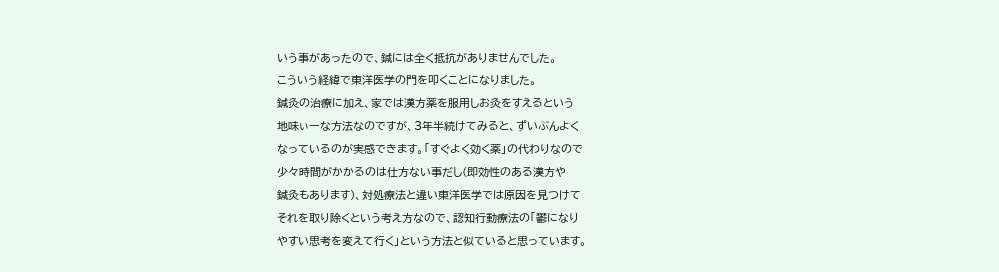いう事があったので、鍼には全く抵抗がありませんでした。
こういう経緯で東洋医学の門を叩くことになりました。
鍼灸の治療に加え、家では漢方薬を服用しお灸をすえるという
地味ぃーな方法なのですが、3年半続けてみると、ずいぶんよく
なっているのが実感できます。「すぐよく効く薬」の代わりなので
少々時間がかかるのは仕方ない事だし(即効性のある漢方や
鍼灸もあります)、対処療法と違い東洋医学では原因を見つけて
それを取り除くという考え方なので、認知行動療法の「鬱になり
やすい思考を変えて行く」という方法と似ていると思っています。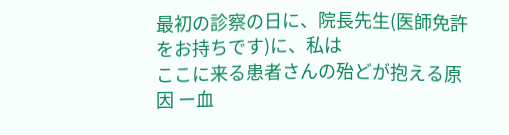最初の診察の日に、院長先生(医師免許をお持ちです)に、私は
ここに来る患者さんの殆どが抱える原因 ー血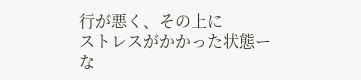行が悪く、その上に
ストレスがかかった状態ー な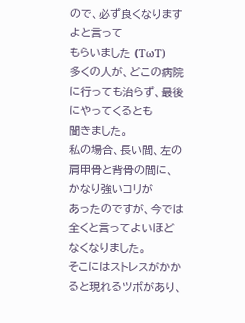ので、必ず良くなりますよと言って
もらいました (TωT)
多くの人が、どこの病院に行っても治らず、最後にやってくるとも
聞きました。
私の場合、長い間、左の肩甲骨と背骨の間に、かなり強いコリが
あったのですが、今では全くと言ってよいほどなくなりました。
そこにはストレスがかかると現れるツボがあり、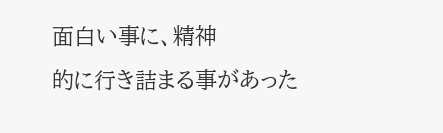面白い事に、精神
的に行き詰まる事があった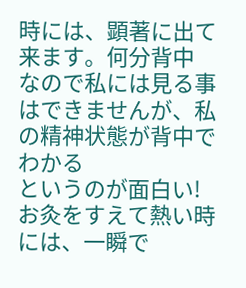時には、顕著に出て来ます。何分背中
なので私には見る事はできませんが、私の精神状態が背中でわかる
というのが面白い!
お灸をすえて熱い時には、一瞬で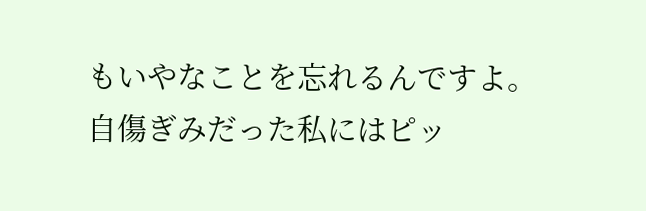もいやなことを忘れるんですよ。
自傷ぎみだった私にはピッ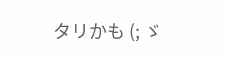タリかも (; ゞ